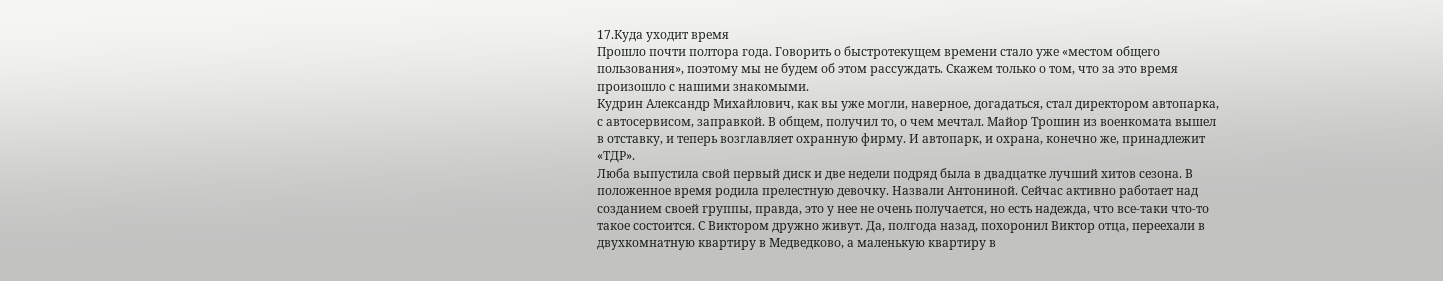17.Куда уходит время
Прошло почти полтора года. Говорить о быстротекущем времени стало уже «местом общего пользования», поэтому мы не будем об этом рассуждать. Скажем только о том, что за это время произошло с нашими знакомыми.
Кудрин Александр Михайлович, как вы уже могли, наверное, догадаться, стал директором автопарка, с автосервисом, заправкой. В общем, получил то, о чем мечтал. Майор Трошин из военкомата вышел в отставку, и теперь возглавляет охранную фирму. И автопарк, и охрана, конечно же, принадлежит «ТДР».
Люба выпустила свой первый диск и две недели подряд была в двадцатке лучший хитов сезона. В положенное время родила прелестную девочку. Назвали Антониной. Сейчас активно работает над созданием своей группы, правда, это у нее не очень получается, но есть надежда, что все-таки что-то такое состоится. С Виктором дружно живут. Да, полгода назад, похоронил Виктор отца, переехали в двухкомнатную квартиру в Медведково, а маленькую квартиру в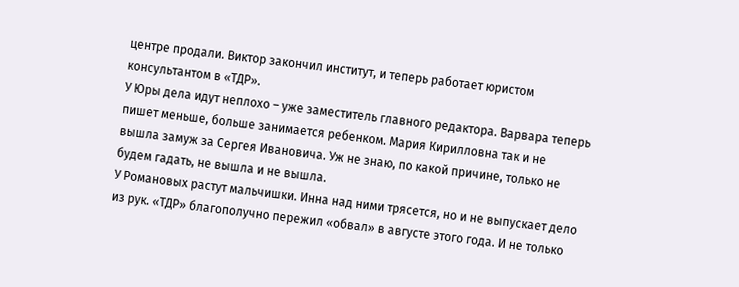центре продали. Виктор закончил институт, и теперь работает юристом консультантом в «ТДР».
У Юры дела идут неплохо – уже заместитель главного редактора. Варвара теперь пишет меньше, больше занимается ребенком. Мария Кирилловна так и не вышла замуж за Сергея Ивановича. Уж не знаю, по какой причине, только не будем гадать, не вышла и не вышла.
У Романовых растут мальчишки. Инна над ними трясется, но и не выпускает дело из рук. «ТДР» благополучно пережил «обвал» в августе этого года. И не только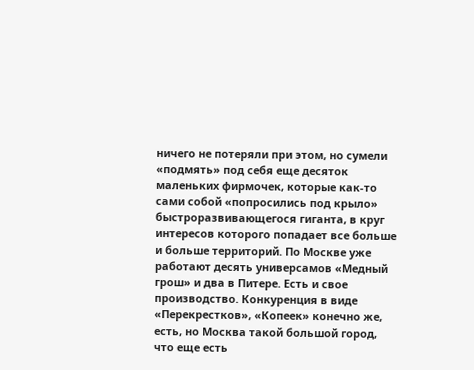ничего не потеряли при этом, но сумели «подмять» под себя еще десяток маленьких фирмочек, которые как-то сами собой «попросились под крыло» быстроразвивающегося гиганта, в круг интересов которого попадает все больше и больше территорий. По Москве уже работают десять универсамов «Медный грош» и два в Питере. Есть и свое производство. Конкуренция в виде «Перекрестков», «Копеек» конечно же, есть, но Москва такой большой город, что еще есть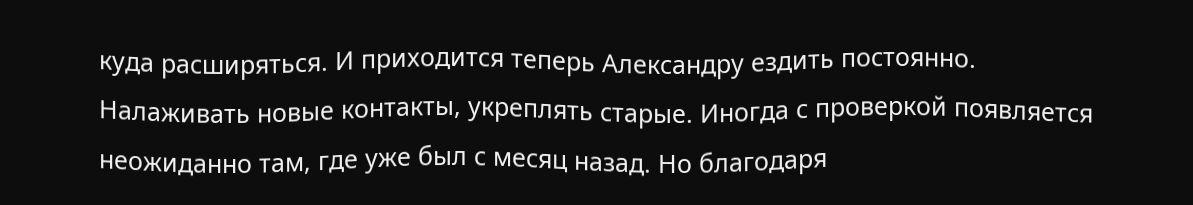куда расширяться. И приходится теперь Александру ездить постоянно. Налаживать новые контакты, укреплять старые. Иногда с проверкой появляется неожиданно там, где уже был с месяц назад. Но благодаря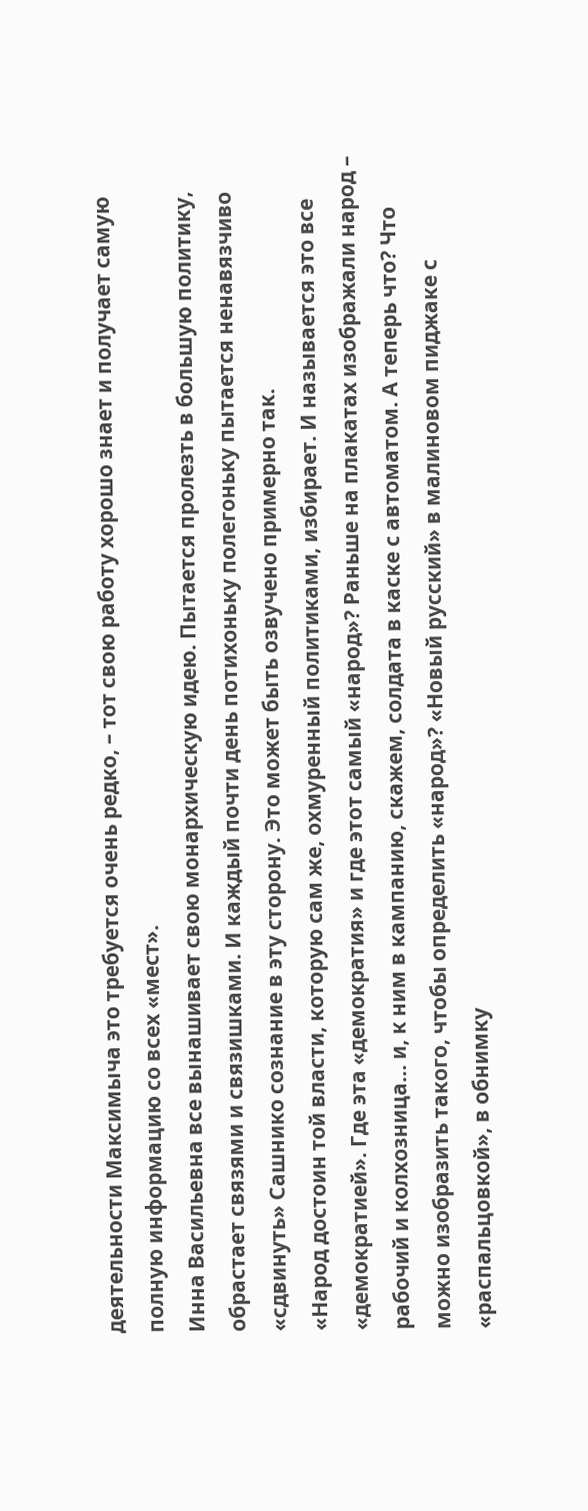деятельности Максимыча это требуется очень редко, – тот свою работу хорошо знает и получает самую полную информацию со всех «мест».
Инна Васильевна все вынашивает свою монархическую идею. Пытается пролезть в большую политику, обрастает связями и связишками. И каждый почти день потихоньку полегоньку пытается ненавязчиво «сдвинуть» Сашнико сознание в эту сторону. Это может быть озвучено примерно так.
«Народ достоин той власти, которую сам же, охмуренный политиками, избирает. И называется это все «демократией». Где эта «демократия» и где этот самый «народ»? Раньше на плакатах изображали народ – рабочий и колхозница… и, к ним в кампанию, скажем, солдата в каске с автоматом. А теперь что? Что можно изобразить такого, чтобы определить «народ»? «Новый русский» в малиновом пиджаке с «распальцовкой», в обнимку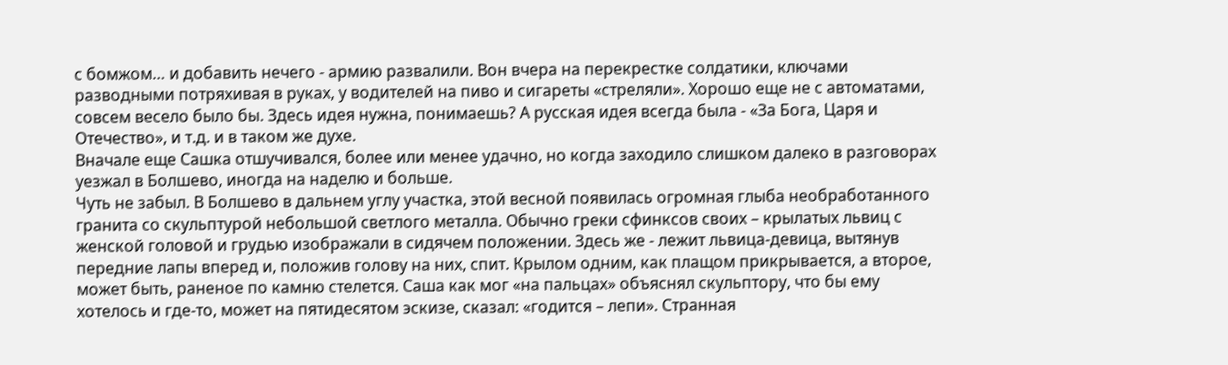с бомжом… и добавить нечего - армию развалили. Вон вчера на перекрестке солдатики, ключами разводными потряхивая в руках, у водителей на пиво и сигареты «стреляли». Хорошо еще не с автоматами, совсем весело было бы. Здесь идея нужна, понимаешь? А русская идея всегда была - «За Бога, Царя и Отечество», и т.д. и в таком же духе.
Вначале еще Сашка отшучивался, более или менее удачно, но когда заходило слишком далеко в разговорах уезжал в Болшево, иногда на наделю и больше.
Чуть не забыл. В Болшево в дальнем углу участка, этой весной появилась огромная глыба необработанного гранита со скульптурой небольшой светлого металла. Обычно греки сфинксов своих – крылатых львиц с женской головой и грудью изображали в сидячем положении. Здесь же - лежит львица-девица, вытянув передние лапы вперед и, положив голову на них, спит. Крылом одним, как плащом прикрывается, а второе, может быть, раненое по камню стелется. Саша как мог «на пальцах» объяснял скульптору, что бы ему хотелось и где-то, может на пятидесятом эскизе, сказал: «годится – лепи». Странная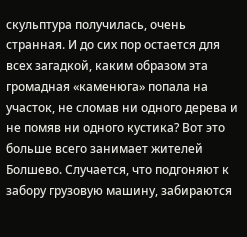скульптура получилась, очень странная. И до сих пор остается для всех загадкой, каким образом эта громадная «каменюга» попала на участок, не сломав ни одного дерева и не помяв ни одного кустика? Вот это больше всего занимает жителей Болшево. Случается, что подгоняют к забору грузовую машину, забираются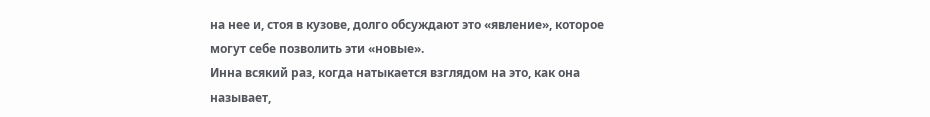на нее и, стоя в кузове, долго обсуждают это «явление», которое могут себе позволить эти «новые».
Инна всякий раз, когда натыкается взглядом на это, как она называет,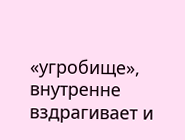«угробище», внутренне вздрагивает и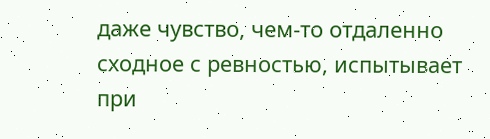даже чувство, чем-то отдаленно сходное с ревностью, испытывает при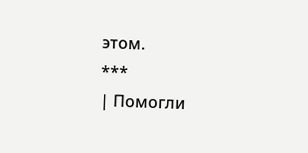этом.
***
| Помогли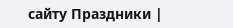сайту Праздники |